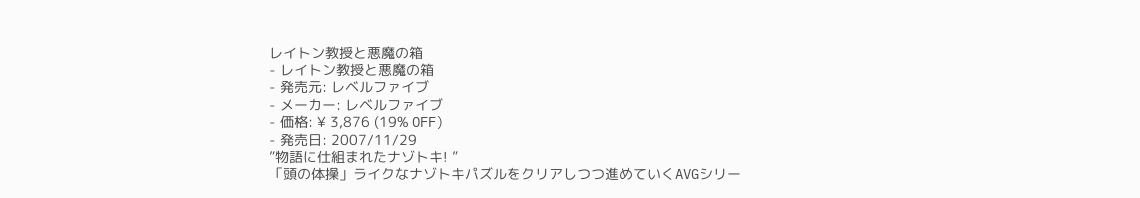レイトン教授と悪魔の箱
- レイトン教授と悪魔の箱
- 発売元: レベルファイブ
- メーカー: レベルファイブ
- 価格: ¥ 3,876 (19% OFF)
- 発売日: 2007/11/29
”物語に仕組まれたナゾトキ! ”
「頭の体操」ライクなナゾトキパズルをクリアしつつ進めていくAVGシリー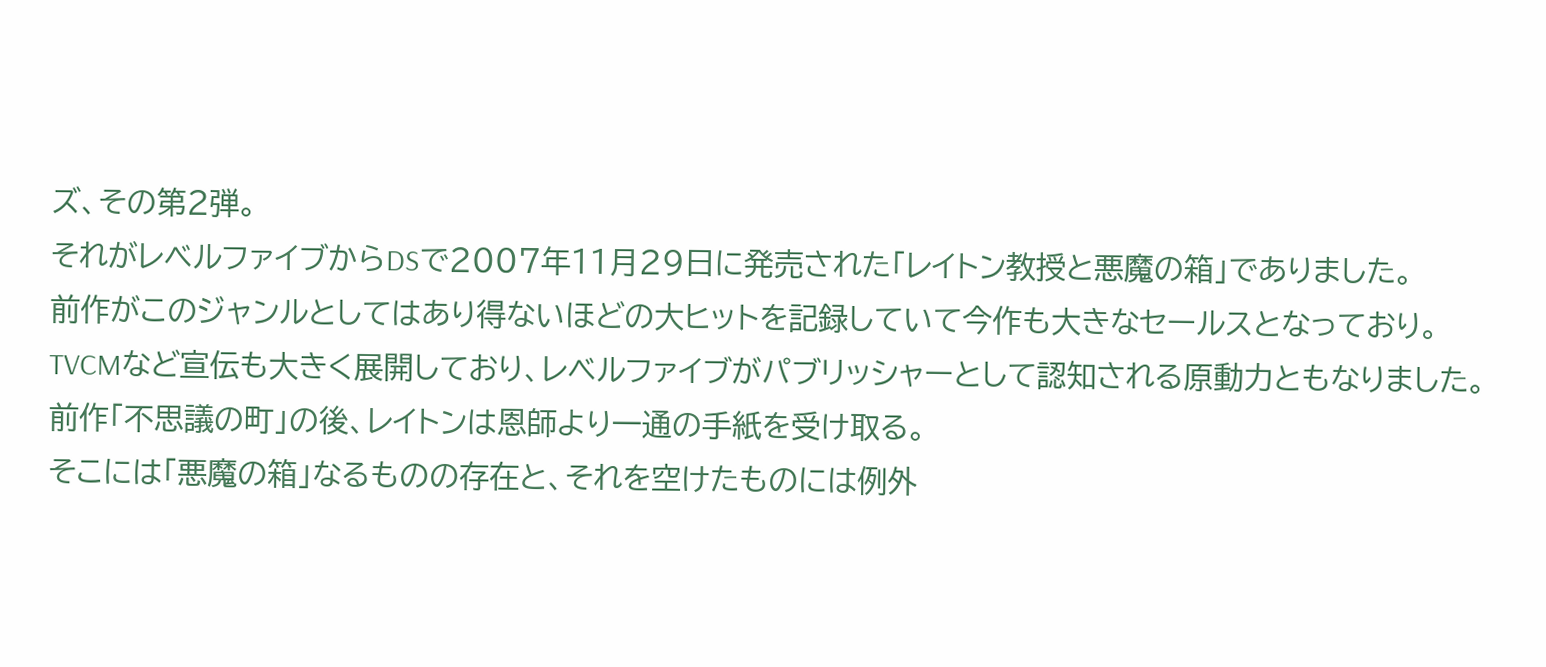ズ、その第2弾。
それがレベルファイブからDSで2007年11月29日に発売された「レイトン教授と悪魔の箱」でありました。
前作がこのジャンルとしてはあり得ないほどの大ヒットを記録していて今作も大きなセールスとなっており。
TVCMなど宣伝も大きく展開しており、レベルファイブがパブリッシャーとして認知される原動力ともなりました。
前作「不思議の町」の後、レイトンは恩師より一通の手紙を受け取る。
そこには「悪魔の箱」なるものの存在と、それを空けたものには例外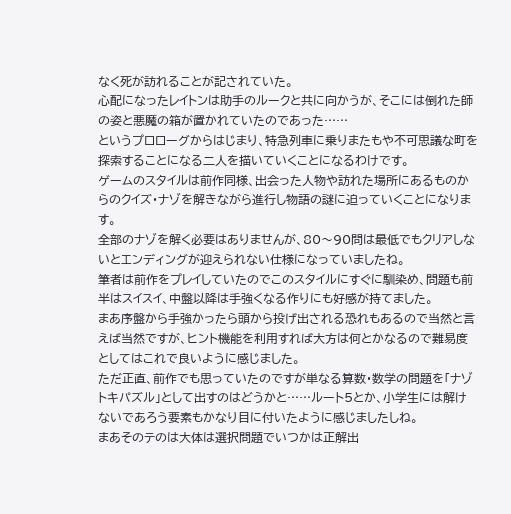なく死が訪れることが記されていた。
心配になったレイトンは助手のルークと共に向かうが、そこには倒れた師の姿と悪魔の箱が置かれていたのであった……
というプロローグからはじまり、特急列車に乗りまたもや不可思議な町を探索することになる二人を描いていくことになるわけです。
ゲームのスタイルは前作同様、出会った人物や訪れた場所にあるものからのクイズ・ナゾを解きながら進行し物語の謎に迫っていくことになります。
全部のナゾを解く必要はありませんが、80〜90問は最低でもクリアしないとエンディングが迎えられない仕様になっていましたね。
筆者は前作をプレイしていたのでこのスタイルにすぐに馴染め、問題も前半はスイスイ、中盤以降は手強くなる作りにも好感が持てました。
まあ序盤から手強かったら頭から投げ出される恐れもあるので当然と言えば当然ですが、ヒント機能を利用すれば大方は何とかなるので難易度としてはこれで良いように感じました。
ただ正直、前作でも思っていたのですが単なる算数・数学の問題を「ナゾトキパズル」として出すのはどうかと……ルート5とか、小学生には解けないであろう要素もかなり目に付いたように感じましたしね。
まあそのテのは大体は選択問題でいつかは正解出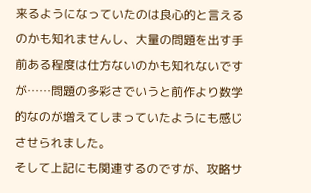来るようになっていたのは良心的と言えるのかも知れませんし、大量の問題を出す手前ある程度は仕方ないのかも知れないですが……問題の多彩さでいうと前作より数学的なのが増えてしまっていたようにも感じさせられました。
そして上記にも関連するのですが、攻略サ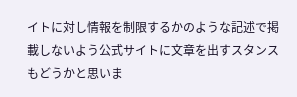イトに対し情報を制限するかのような記述で掲載しないよう公式サイトに文章を出すスタンスもどうかと思いま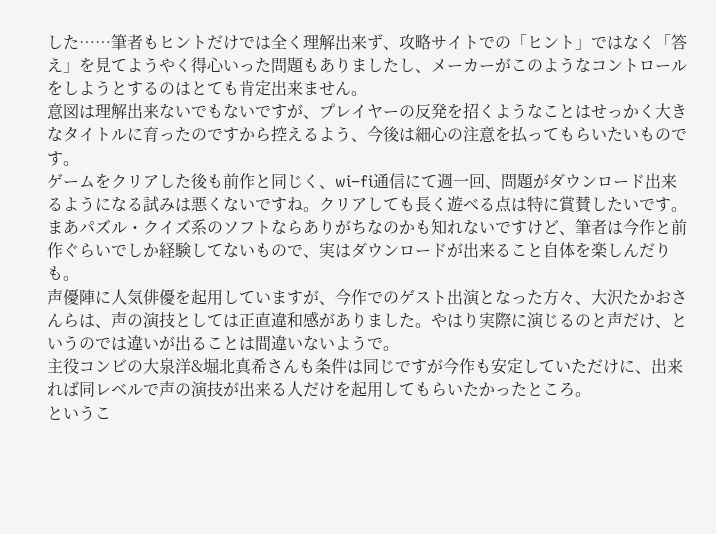した……筆者もヒントだけでは全く理解出来ず、攻略サイトでの「ヒント」ではなく「答え」を見てようやく得心いった問題もありましたし、メーカーがこのようなコントロールをしようとするのはとても肯定出来ません。
意図は理解出来ないでもないですが、プレイヤーの反発を招くようなことはせっかく大きなタイトルに育ったのですから控えるよう、今後は細心の注意を払ってもらいたいものです。
ゲームをクリアした後も前作と同じく、wi−fi通信にて週一回、問題がダウンロード出来るようになる試みは悪くないですね。クリアしても長く遊べる点は特に賞賛したいです。
まあパズル・クイズ系のソフトならありがちなのかも知れないですけど、筆者は今作と前作ぐらいでしか経験してないもので、実はダウンロードが出来ること自体を楽しんだりも。
声優陣に人気俳優を起用していますが、今作でのゲスト出演となった方々、大沢たかおさんらは、声の演技としては正直違和感がありました。やはり実際に演じるのと声だけ、というのでは違いが出ることは間違いないようで。
主役コンビの大泉洋&堀北真希さんも条件は同じですが今作も安定していただけに、出来れば同レベルで声の演技が出来る人だけを起用してもらいたかったところ。
というこ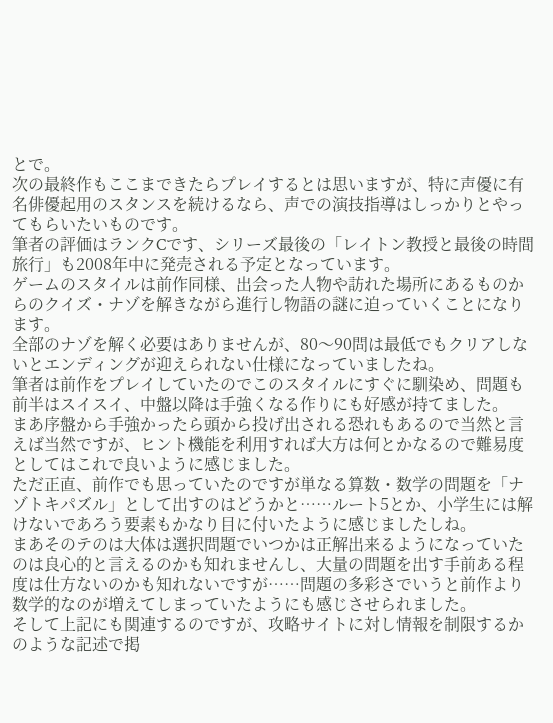とで。
次の最終作もここまできたらプレイするとは思いますが、特に声優に有名俳優起用のスタンスを続けるなら、声での演技指導はしっかりとやってもらいたいものです。
筆者の評価はランクCです、シリーズ最後の「レイトン教授と最後の時間旅行」も2008年中に発売される予定となっています。
ゲームのスタイルは前作同様、出会った人物や訪れた場所にあるものからのクイズ・ナゾを解きながら進行し物語の謎に迫っていくことになります。
全部のナゾを解く必要はありませんが、80〜90問は最低でもクリアしないとエンディングが迎えられない仕様になっていましたね。
筆者は前作をプレイしていたのでこのスタイルにすぐに馴染め、問題も前半はスイスイ、中盤以降は手強くなる作りにも好感が持てました。
まあ序盤から手強かったら頭から投げ出される恐れもあるので当然と言えば当然ですが、ヒント機能を利用すれば大方は何とかなるので難易度としてはこれで良いように感じました。
ただ正直、前作でも思っていたのですが単なる算数・数学の問題を「ナゾトキパズル」として出すのはどうかと……ルート5とか、小学生には解けないであろう要素もかなり目に付いたように感じましたしね。
まあそのテのは大体は選択問題でいつかは正解出来るようになっていたのは良心的と言えるのかも知れませんし、大量の問題を出す手前ある程度は仕方ないのかも知れないですが……問題の多彩さでいうと前作より数学的なのが増えてしまっていたようにも感じさせられました。
そして上記にも関連するのですが、攻略サイトに対し情報を制限するかのような記述で掲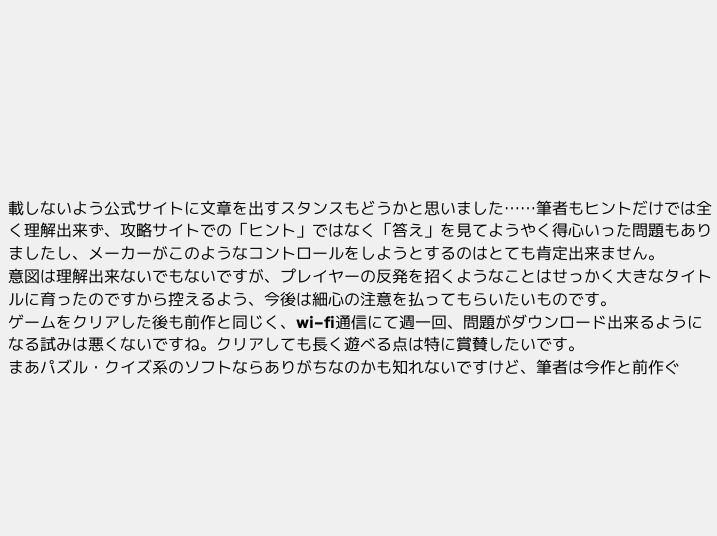載しないよう公式サイトに文章を出すスタンスもどうかと思いました……筆者もヒントだけでは全く理解出来ず、攻略サイトでの「ヒント」ではなく「答え」を見てようやく得心いった問題もありましたし、メーカーがこのようなコントロールをしようとするのはとても肯定出来ません。
意図は理解出来ないでもないですが、プレイヤーの反発を招くようなことはせっかく大きなタイトルに育ったのですから控えるよう、今後は細心の注意を払ってもらいたいものです。
ゲームをクリアした後も前作と同じく、wi−fi通信にて週一回、問題がダウンロード出来るようになる試みは悪くないですね。クリアしても長く遊べる点は特に賞賛したいです。
まあパズル・クイズ系のソフトならありがちなのかも知れないですけど、筆者は今作と前作ぐ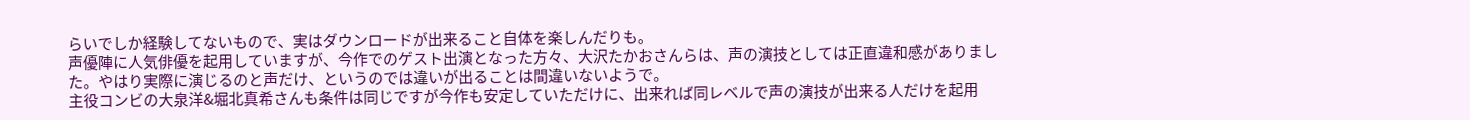らいでしか経験してないもので、実はダウンロードが出来ること自体を楽しんだりも。
声優陣に人気俳優を起用していますが、今作でのゲスト出演となった方々、大沢たかおさんらは、声の演技としては正直違和感がありました。やはり実際に演じるのと声だけ、というのでは違いが出ることは間違いないようで。
主役コンビの大泉洋&堀北真希さんも条件は同じですが今作も安定していただけに、出来れば同レベルで声の演技が出来る人だけを起用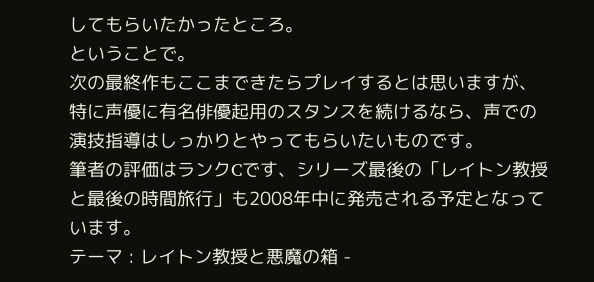してもらいたかったところ。
ということで。
次の最終作もここまできたらプレイするとは思いますが、特に声優に有名俳優起用のスタンスを続けるなら、声での演技指導はしっかりとやってもらいたいものです。
筆者の評価はランクCです、シリーズ最後の「レイトン教授と最後の時間旅行」も2008年中に発売される予定となっています。
テーマ : レイトン教授と悪魔の箱 -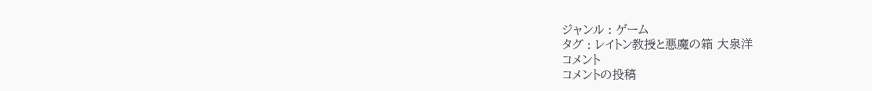ジャンル : ゲーム
タグ : レイトン教授と悪魔の箱 大泉洋
コメント
コメントの投稿